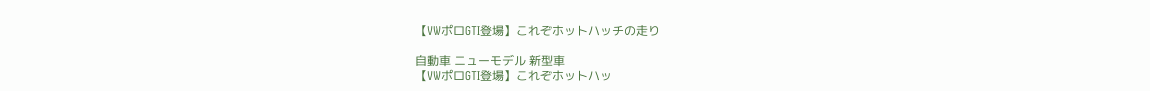【VWポロGTI登場】これぞホットハッチの走り

自動車 ニューモデル 新型車
【VWポロGTI登場】これぞホットハッ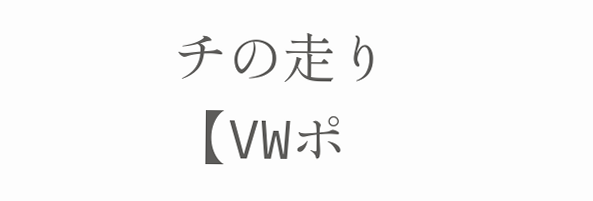チの走り
【VWポ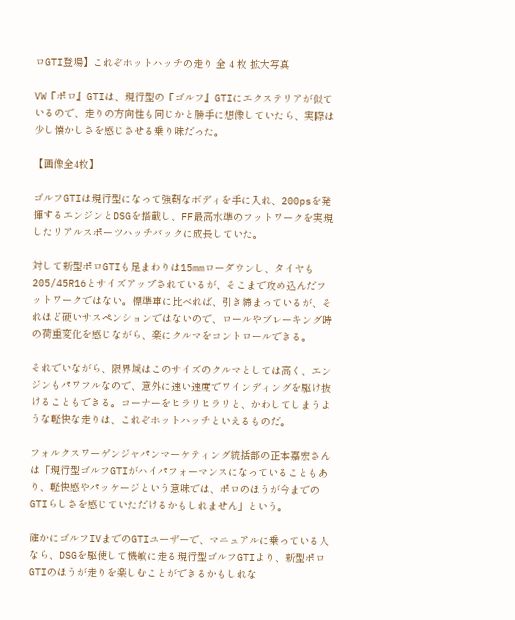ロGTI登場】これぞホットハッチの走り 全 4 枚 拡大写真

VW『ポロ』GTIは、現行型の『ゴルフ』GTIにエクステリアが似ているので、走りの方向性も同じかと勝手に想像していたら、実際は少し懐かしさを感じさせる乗り味だった。

【画像全4枚】

ゴルフGTIは現行型になって強靭なボディを手に入れ、200psを発揮するエンジンとDSGを搭載し、FF最高水準のフットワークを実現したリアルスポーツハッチバックに成長していた。

対して新型ポロGTIも足まわりは15mmローダウンし、タイヤも205/45R16とサイズアップされているが、そこまで攻め込んだフットワークではない。標準車に比べれば、引き締まっているが、それほど硬いサスペンションではないので、ロールやブレーキング時の荷重変化を感じながら、楽にクルマをコントロールできる。

それでいながら、限界域はこのサイズのクルマとしては高く、エンジンもパワフルなので、意外に速い速度でワインディングを駆け抜けることもできる。コーナーをヒラリヒラリと、かわしてしまうような軽快な走りは、これぞホットハッチといえるものだ。

フォルクスワーゲンジャパンマーケティング統括部の正本嘉宏さんは「現行型ゴルフGTIがハイパフォーマンスになっていることもあり、軽快感やパッケージという意味では、ポロのほうが今までのGTIらしさを感じていただけるかもしれません」という。

確かにゴルフIVまでのGTIユーザーで、マニュアルに乗っている人なら、DSGを駆使して機敏に走る現行型ゴルフGTIより、新型ポロGTIのほうが走りを楽しむことができるかもしれな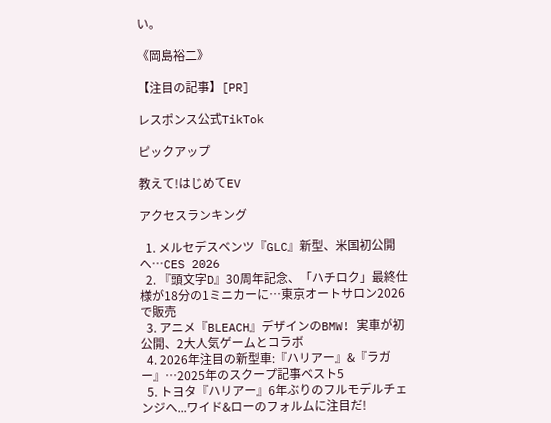い。

《岡島裕二》

【注目の記事】[PR]

レスポンス公式TikTok

ピックアップ

教えて!はじめてEV

アクセスランキング

  1. メルセデスベンツ『GLC』新型、米国初公開へ…CES 2026
  2. 『頭文字D』30周年記念、「ハチロク」最終仕様が18分の1ミニカーに…東京オートサロン2026で販売
  3. アニメ『BLEACH』デザインのBMW! 実車が初公開、2大人気ゲームとコラボ
  4. 2026年注目の新型車:『ハリアー』&『ラガー』…2025年のスクープ記事ベスト5
  5. トヨタ『ハリアー』6年ぶりのフルモデルチェンジへ...ワイド&ローのフォルムに注目だ!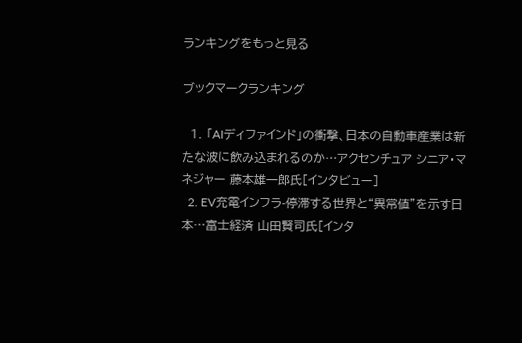ランキングをもっと見る

ブックマークランキング

  1. 「AIディファインド」の衝撃、日本の自動車産業は新たな波に飲み込まれるのか…アクセンチュア シニア・マネジャー 藤本雄一郎氏[インタビュー]
  2. EV充電インフラ-停滞する世界と“異常値”を示す日本…富士経済 山田賢司氏[インタ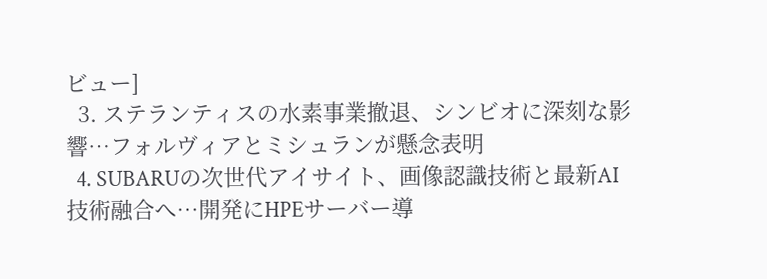ビュー]
  3. ステランティスの水素事業撤退、シンビオに深刻な影響…フォルヴィアとミシュランが懸念表明
  4. SUBARUの次世代アイサイト、画像認識技術と最新AI技術融合へ…開発にHPEサーバー導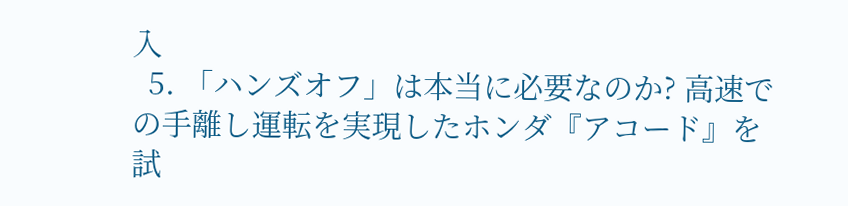入
  5. 「ハンズオフ」は本当に必要なのか? 高速での手離し運転を実現したホンダ『アコード』を試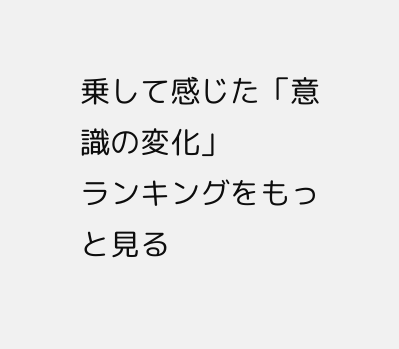乗して感じた「意識の変化」
ランキングをもっと見る